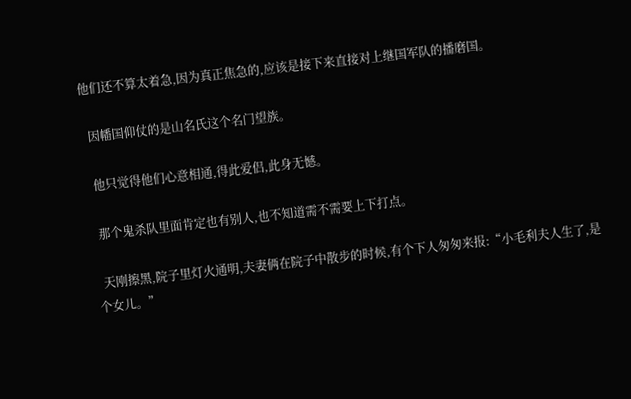他们还不算太着急,因为真正焦急的,应该是接下来直接对上继国军队的播磨国。

  因幡国仰仗的是山名氏这个名门望族。

  他只觉得他们心意相通,得此爱侣,此身无憾。

  那个鬼杀队里面肯定也有别人,也不知道需不需要上下打点。

  天刚擦黑,院子里灯火通明,夫妻俩在院子中散步的时候,有个下人匆匆来报:“小毛利夫人生了,是个女儿。”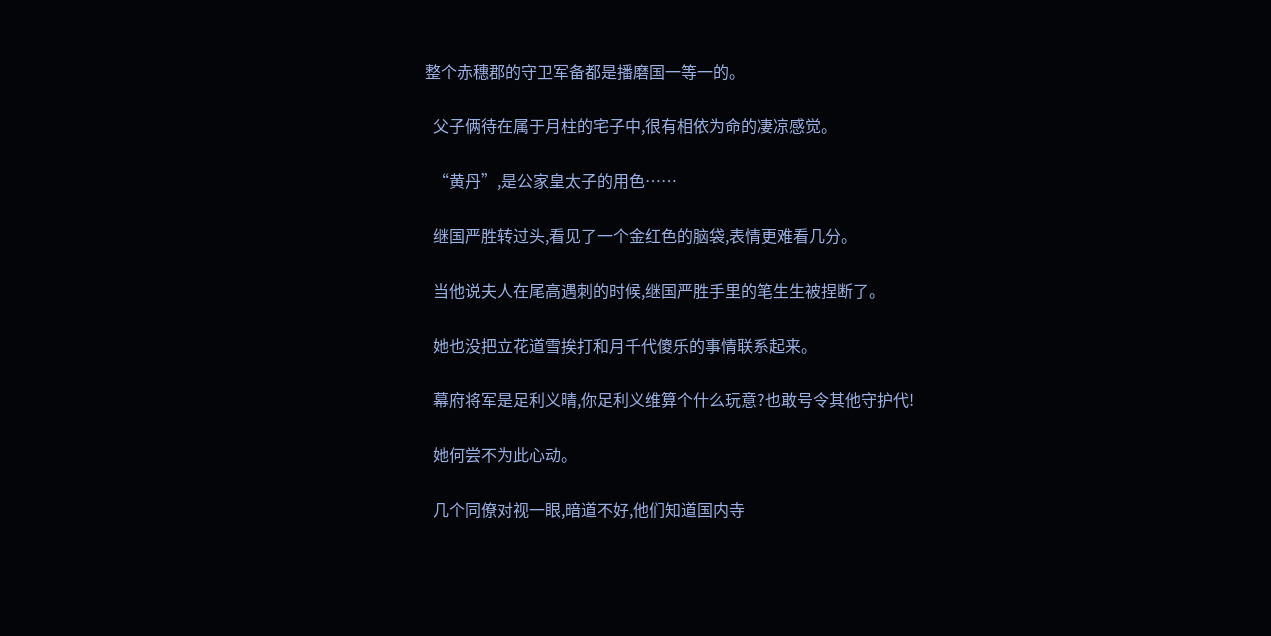整个赤穗郡的守卫军备都是播磨国一等一的。

  父子俩待在属于月柱的宅子中,很有相依为命的凄凉感觉。

  “黄丹”,是公家皇太子的用色……

  继国严胜转过头,看见了一个金红色的脑袋,表情更难看几分。

  当他说夫人在尾高遇刺的时候,继国严胜手里的笔生生被捏断了。

  她也没把立花道雪挨打和月千代傻乐的事情联系起来。

  幕府将军是足利义晴,你足利义维算个什么玩意?也敢号令其他守护代!

  她何尝不为此心动。

  几个同僚对视一眼,暗道不好,他们知道国内寺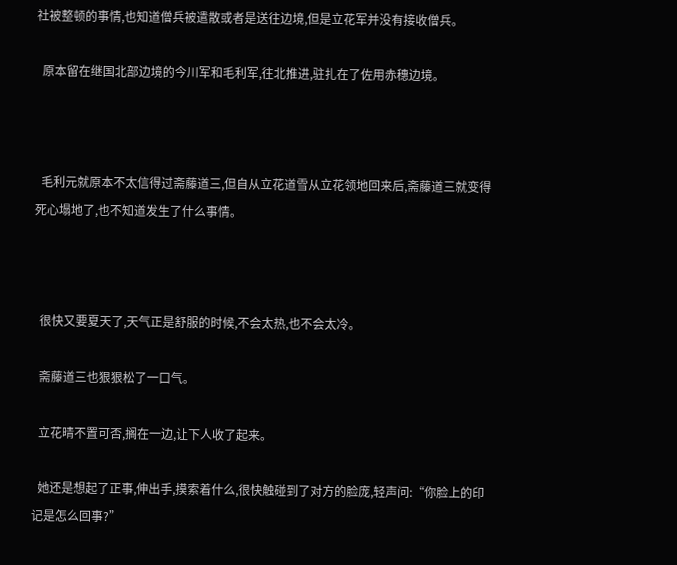社被整顿的事情,也知道僧兵被遣散或者是送往边境,但是立花军并没有接收僧兵。

  原本留在继国北部边境的今川军和毛利军,往北推进,驻扎在了佐用赤穗边境。



  毛利元就原本不太信得过斋藤道三,但自从立花道雪从立花领地回来后,斋藤道三就变得死心塌地了,也不知道发生了什么事情。



  很快又要夏天了,天气正是舒服的时候,不会太热,也不会太冷。

  斋藤道三也狠狠松了一口气。

  立花晴不置可否,搁在一边,让下人收了起来。

  她还是想起了正事,伸出手,摸索着什么,很快触碰到了对方的脸庞,轻声问:“你脸上的印记是怎么回事?”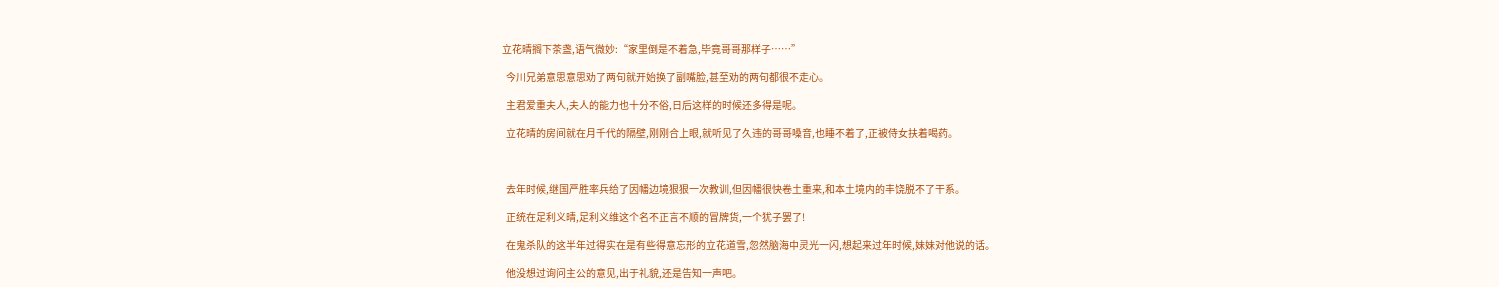立花晴搁下茶盏,语气微妙:“家里倒是不着急,毕竟哥哥那样子……”

  今川兄弟意思意思劝了两句就开始换了副嘴脸,甚至劝的两句都很不走心。

  主君爱重夫人,夫人的能力也十分不俗,日后这样的时候还多得是呢。

  立花晴的房间就在月千代的隔壁,刚刚合上眼,就听见了久违的哥哥嗓音,也睡不着了,正被侍女扶着喝药。



  去年时候,继国严胜率兵给了因幡边境狠狠一次教训,但因幡很快卷土重来,和本土境内的丰饶脱不了干系。

  正统在足利义晴,足利义维这个名不正言不顺的冒牌货,一个犹子罢了!

  在鬼杀队的这半年过得实在是有些得意忘形的立花道雪,忽然脑海中灵光一闪,想起来过年时候,妹妹对他说的话。

  他没想过询问主公的意见,出于礼貌,还是告知一声吧。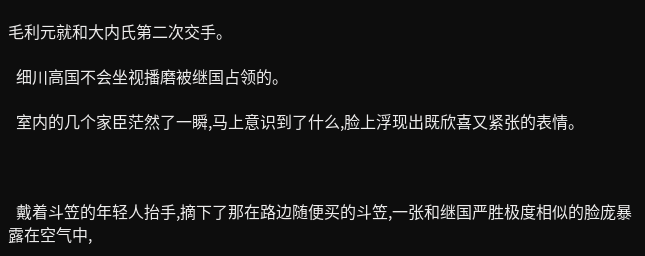毛利元就和大内氏第二次交手。

  细川高国不会坐视播磨被继国占领的。

  室内的几个家臣茫然了一瞬,马上意识到了什么,脸上浮现出既欣喜又紧张的表情。



  戴着斗笠的年轻人抬手,摘下了那在路边随便买的斗笠,一张和继国严胜极度相似的脸庞暴露在空气中,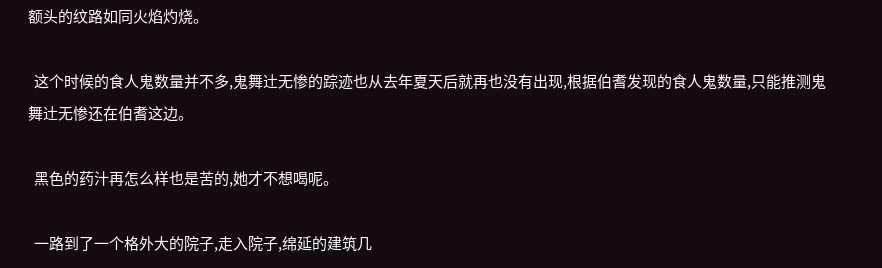额头的纹路如同火焰灼烧。

  这个时候的食人鬼数量并不多,鬼舞辻无惨的踪迹也从去年夏天后就再也没有出现,根据伯耆发现的食人鬼数量,只能推测鬼舞辻无惨还在伯耆这边。

  黑色的药汁再怎么样也是苦的,她才不想喝呢。

  一路到了一个格外大的院子,走入院子,绵延的建筑几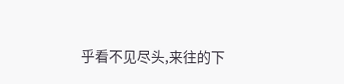乎看不见尽头,来往的下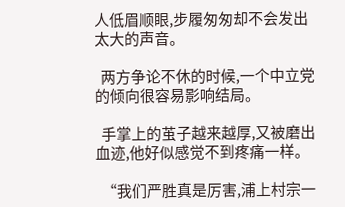人低眉顺眼,步履匆匆却不会发出太大的声音。

  两方争论不休的时候,一个中立党的倾向很容易影响结局。

  手掌上的茧子越来越厚,又被磨出血迹,他好似感觉不到疼痛一样。

  “我们严胜真是厉害,浦上村宗一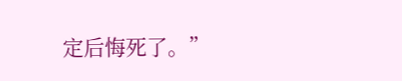定后悔死了。”